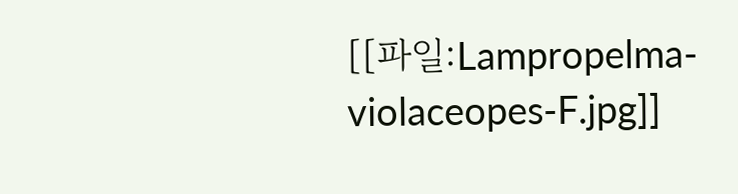[[파일:Lampropelma-violaceopes-F.jpg]]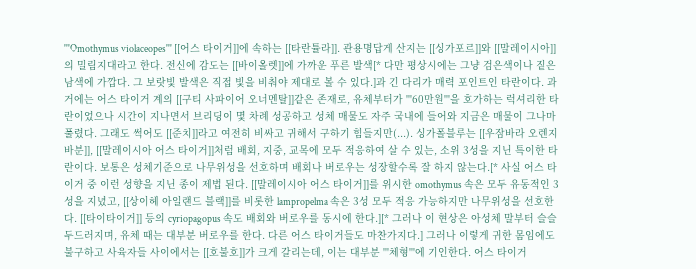'''Omothymus violaceopes''' [[어스 타이거]]에 속하는 [[타란튤라]]. 관용명답게 산지는 [[싱가포르]]와 [[말레이시아]]의 밀림지대라고 한다. 전신에 감도는 [[바이올렛]]에 가까운 푸른 발색[* 다만 평상시에는 그냥 검은색이나 짙은 남색에 가깝다. 그 보랏빛 발색은 직접 빛을 비춰야 제대로 볼 수 있다.]과 긴 다리가 매력 포인트인 타란이다. 과거에는 어스 타이거 계의 [[구티 사파이어 오너멘탈]]같은 존재로, 유체부터가 '''60만원'''을 호가하는 럭셔리한 타란이었으나 시간이 지나면서 브리딩이 몇 차례 성공하고 성체 매물도 자주 국내에 들어와 지금은 매물이 그나마 풀렸다. 그래도 썩어도 [[준치]]라고 여전히 비싸고 귀해서 구하기 힘들지만(...). 싱가폴블루는 [[우잠바라 오렌지 바분]], [[말레이시아 어스 타이거]]처럼 배회, 지중, 교목에 모두 적응하여 살 수 있는, 소위 3성을 지닌 특이한 타란이다. 보통은 성체기준으로 나무위성을 선호하며 배회나 버로우는 성장할수록 잘 하지 않는다.[* 사실 어스 타이거 중 이런 성향을 지닌 종이 제법 된다. [[말레이시아 어스 타이거]]를 위시한 omothymus 속은 모두 유동적인 3성을 지녔고, [[상이헤 아일랜드 블랙]]를 비롯한 lampropelma 속은 3성 모두 적응 가능하지만 나무위성을 선호한다. [[타이타이거]] 등의 cyriopagopus 속도 배회와 버로우를 동시에 한다.][* 그러나 이 현상은 아성체 말부터 슬슬 두드러지며, 유체 때는 대부분 버로우를 한다. 다른 어스 타이거들도 마찬가지다.] 그러나 이렇게 귀한 몸임에도 불구하고 사육자들 사이에서는 [[호불호]]가 크게 갈리는데, 이는 대부분 '''체형'''에 기인한다. 어스 타이거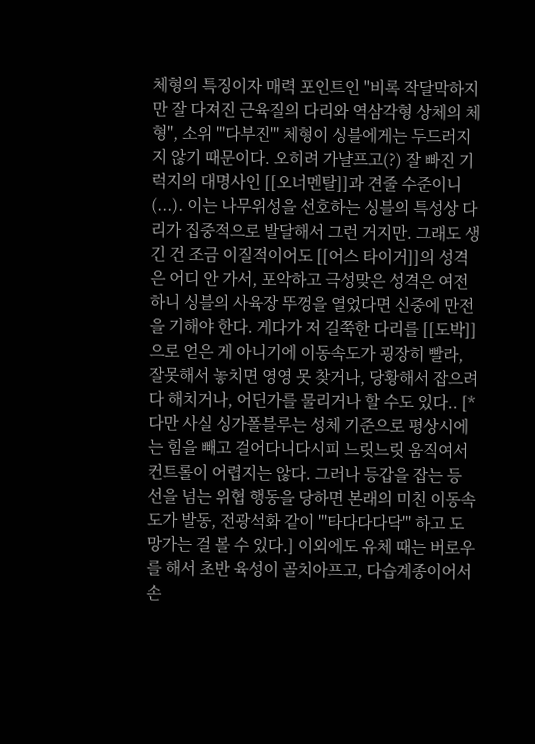체형의 특징이자 매력 포인트인 ''비록 작달막하지만 잘 다져진 근육질의 다리와 역삼각형 상체의 체형'', 소위 '''다부진''' 체형이 싱블에게는 두드러지지 않기 때문이다. 오히려 가냘프고(?) 잘 빠진 기럭지의 대명사인 [[오너멘탈]]과 견줄 수준이니(...). 이는 나무위성을 선호하는 싱블의 특성상 다리가 집중적으로 발달해서 그런 거지만. 그래도 생긴 건 조금 이질적이어도 [[어스 타이거]]의 성격은 어디 안 가서, 포악하고 극성맞은 성격은 여전하니 싱블의 사육장 뚜껑을 열었다면 신중에 만전을 기해야 한다. 게다가 저 길쭉한 다리를 [[도박]]으로 얻은 게 아니기에 이동속도가 굉장히 빨라, 잘못해서 놓치면 영영 못 찾거나, 당황해서 잡으려다 해치거나, 어딘가를 물리거나 할 수도 있다.. [* 다만 사실 싱가폴블루는 성체 기준으로 평상시에는 힘을 빼고 걸어다니다시피 느릿느릿 움직여서 컨트롤이 어렵지는 않다. 그러나 등갑을 잡는 등 선을 넘는 위협 행동을 당하면 본래의 미친 이동속도가 발동, 전광석화 같이 '''타다다다닥''' 하고 도망가는 걸 볼 수 있다.] 이외에도 유체 때는 버로우를 해서 초반 육성이 골치아프고, 다습계종이어서 손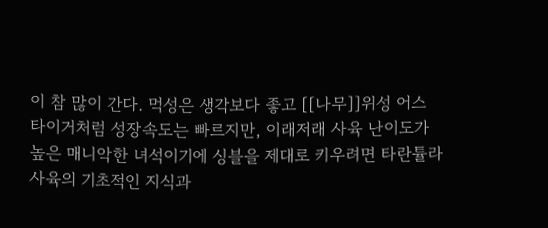이 참 많이 간다. 먹성은 생각보다 좋고 [[나무]]위성 어스 타이거처럼 성장속도는 빠르지만, 이래저래 사육 난이도가 높은 매니악한 녀석이기에 싱블을 제대로 키우려면 타란튤라 사육의 기초적인 지식과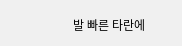발 빠른 타란에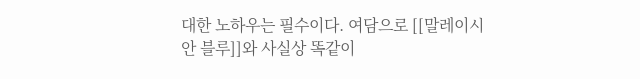대한 노하우는 필수이다. 여담으로 [[말레이시안 블루]]와 사실상 똑같이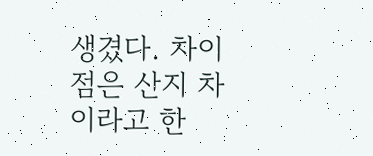생겼다. 차이점은 산지 차이라고 한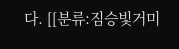다. [[분류:짐승빛거미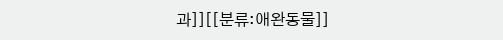과]][[분류:애완동물]]